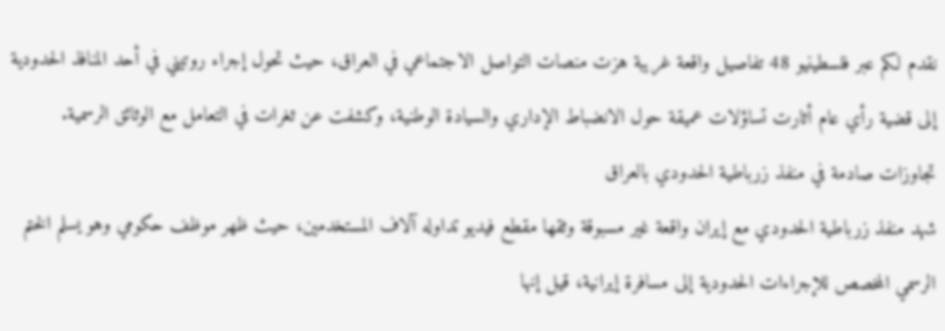نقدم لكم عبر فلسطينيو 48 تفاصيل واقعة غريبة هزت منصات التواصل الاجتماعي في العراق، حيث تحول إجراء روتيني في أحد المنافذ الحدودية إلى قضية رأي عام أثارت تساؤلات عميقة حول الانضباط الإداري والسيادة الوطنية، وكشفت عن ثغرات في التعامل مع الوثائق الرسمية.
تجاوزات صادمة في منفذ زرباطية الحدودي بالعراق
شهد منفذ زرباطية الحدودي مع إيران واقعة غير مسبوقة وثقها مقطع فيديو تداوله آلاف المستخدمين، حيث ظهر موظف حكومي وهو يسلم الختم الرسمي المخصص للإجراءات الحدودية إلى مسافرة إيرانية، قيل إنها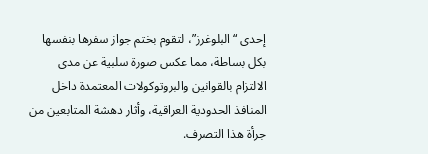إحدى “البلوغرز”، لتقوم بختم جواز سفرها بنفسها بكل بساطة، مما عكس صورة سلبية عن مدى الالتزام بالقوانين والبروتوكولات المعتمدة داخل المنافذ الحدودية العراقية، وأثار دهشة المتابعين من جرأة هذا التصرف.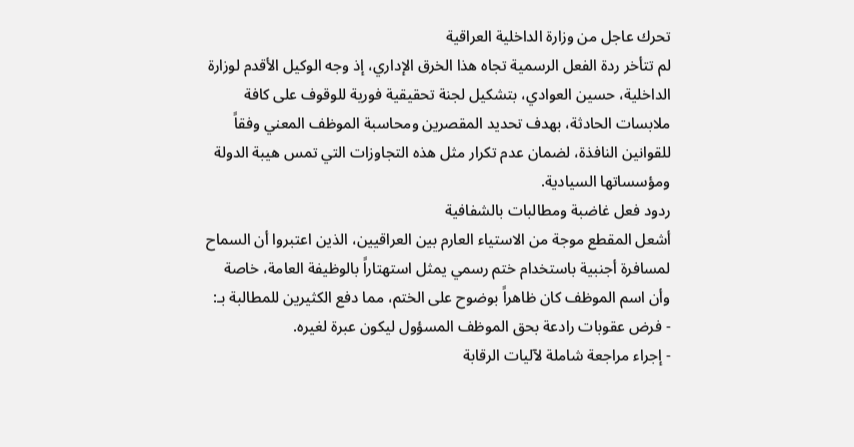تحرك عاجل من وزارة الداخلية العراقية
لم تتأخر ردة الفعل الرسمية تجاه هذا الخرق الإداري، إذ وجه الوكيل الأقدم لوزارة الداخلية، حسين العوادي، بتشكيل لجنة تحقيقية فورية للوقوف على كافة ملابسات الحادثة، بهدف تحديد المقصرين ومحاسبة الموظف المعني وفقاً للقوانين النافذة، لضمان عدم تكرار مثل هذه التجاوزات التي تمس هيبة الدولة ومؤسساتها السيادية.
ردود فعل غاضبة ومطالبات بالشفافية
أشعل المقطع موجة من الاستياء العارم بين العراقيين، الذين اعتبروا أن السماح لمسافرة أجنبية باستخدام ختم رسمي يمثل استهتاراً بالوظيفة العامة، خاصة وأن اسم الموظف كان ظاهراً بوضوح على الختم، مما دفع الكثيرين للمطالبة بـ:
- فرض عقوبات رادعة بحق الموظف المسؤول ليكون عبرة لغيره.
- إجراء مراجعة شاملة لآليات الرقابة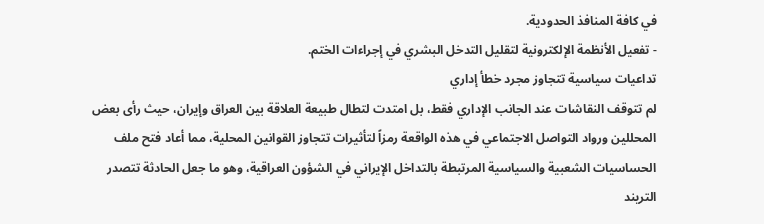في كافة المنافذ الحدودية.
- تفعيل الأنظمة الإلكترونية لتقليل التدخل البشري في إجراءات الختم.
تداعيات سياسية تتجاوز مجرد خطأ إداري
لم تتوقف النقاشات عند الجانب الإداري فقط، بل امتدت لتطال طبيعة العلاقة بين العراق وإيران، حيث رأى بعض المحللين ورواد التواصل الاجتماعي في هذه الواقعة رمزاً لتأثيرات تتجاوز القوانين المحلية، مما أعاد فتح ملف الحساسيات الشعبية والسياسية المرتبطة بالتداخل الإيراني في الشؤون العراقية، وهو ما جعل الحادثة تتصدر التريند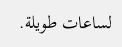لساعات طويلة.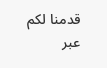قدمنا لكم عبر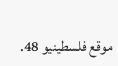موقع فلسطينيو 48.